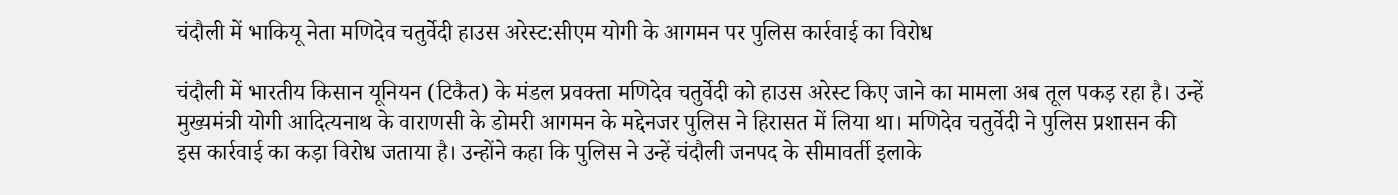चंदौली में भाकियू नेता मणिदेव चतुर्वेदी हाउस अरेस्ट:सीएम योगी के आगमन पर पुलिस कार्रवाई का विरोध

चंदौली में भारतीय किसान यूनियन (टिकैत) के मंडल प्रवक्ता मणिदेव चतुर्वेदी को हाउस अरेस्ट किए जाने का मामला अब तूल पकड़ रहा है। उन्हें मुख्यमंत्री योगी आदित्यनाथ के वाराणसी के डोमरी आगमन के मद्देनजर पुलिस ने हिरासत में लिया था। मणिदेव चतुर्वेदी ने पुलिस प्रशासन की इस कार्रवाई का कड़ा विरोध जताया है। उन्होंने कहा कि पुलिस ने उन्हें चंदौली जनपद के सीमावर्ती इलाके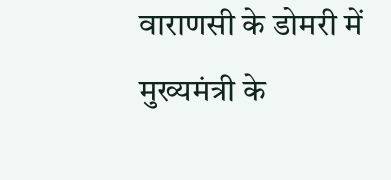वाराणसी के डोमरी में मुख्यमंत्री के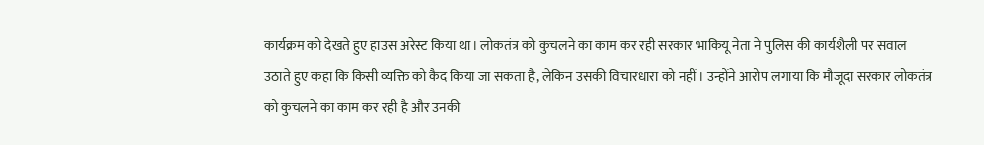कार्यक्रम को देखते हुए हाउस अरेस्ट किया था। लोकतंत्र को कुचलने का काम कर रही सरकार भाकियू नेता ने पुलिस की कार्यशैली पर सवाल उठाते हुए कहा कि किसी व्यक्ति को कैद किया जा सकता है, लेकिन उसकी विचारधारा को नहीं। उन्होंने आरोप लगाया कि मौजूदा सरकार लोकतंत्र को कुचलने का काम कर रही है और उनकी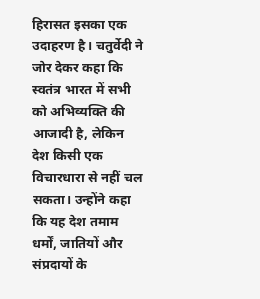हिरासत इसका एक उदाहरण है। चतुर्वेदी ने जोर देकर कहा कि स्वतंत्र भारत में सभी को अभिव्यक्ति की आजादी है, लेकिन देश किसी एक विचारधारा से नहीं चल सकता। उन्होंने कहा कि यह देश तमाम धर्मों, जातियों और संप्रदायों के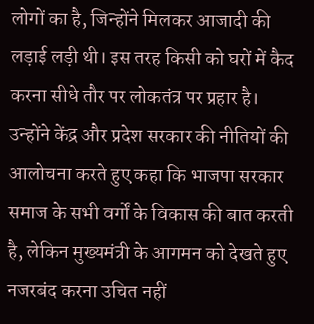लोगों का है, जिन्होंने मिलकर आजादी की लड़ाई लड़ी थी। इस तरह किसी को घरों में कैद करना सीधे तौर पर लोकतंत्र पर प्रहार है। उन्होंने केंद्र और प्रदेश सरकार की नीतियों की आलोचना करते हुए कहा कि भाजपा सरकार समाज के सभी वर्गों के विकास की बात करती है, लेकिन मुख्यमंत्री के आगमन को देखते हुए नजरबंद करना उचित नहीं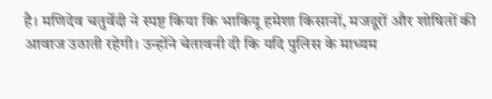है। मणिदेव चतुर्वेदी ने स्पष्ट किया कि भाकियू हमेशा किसानों, मजदूरों और शोषितों की आवाज उठाती रहेगी। उन्होंने चेतावनी दी कि यदि पुलिस के माध्यम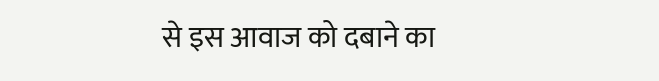से इस आवाज को दबाने का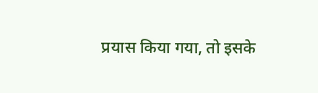प्रयास किया गया, तो इसके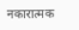नकारात्मक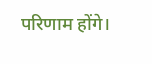परिणाम होंगे।